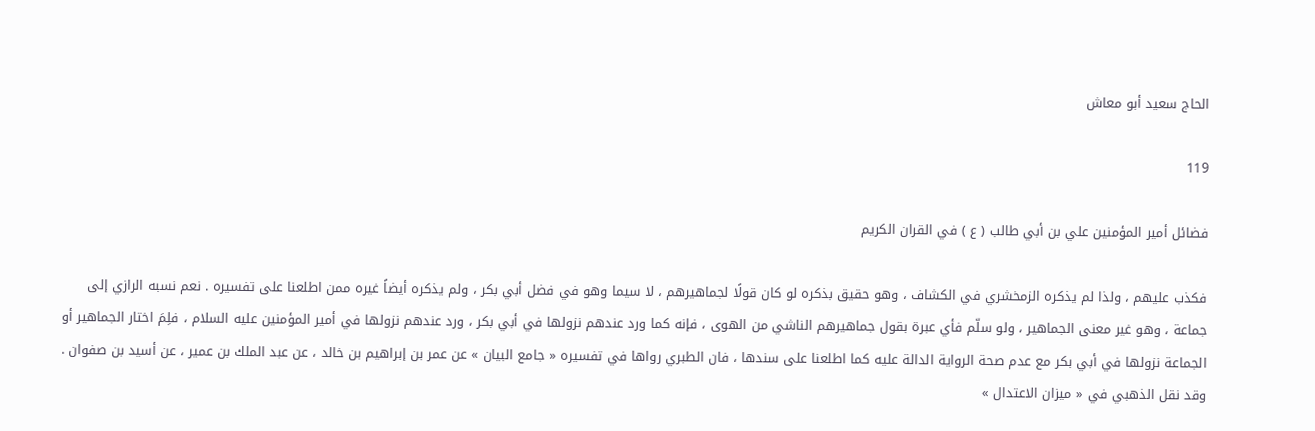الحاج سعيد أبو معاش

119

فضائل أمير المؤمنين علي بن أبي طالب ( ع ) في القران الكريم

فكذب عليهم ، ولذا لم يذكره الزمخشري في الكشاف ، وهو حقيق بذكره لو كان قولًا لجماهيرهم ، لا سيما وهو في فضل أبي بكر ، ولم يذكره أيضاً غيره ممن اطلعنا على تفسيره . نعم نسبه الرازي إلى جماعة ، وهو غير معنى الجماهير ، ولو سلّم فأي عبرة بقول جماهيرهم الناشي من الهوى ، فإنه كما ورد عندهم نزولها في أبي بكر ، ورد عندهم نزولها في أمير المؤمنين عليه السلام ، فلِمَ اختار الجماهير أو الجماعة نزولها في أبي بكر مع عدم صحة الرواية الدالة عليه كما اطلعنا على سندها ، فان الطبري رواها في تفسيره « جامع البيان » عن عمر بن إبراهيم بن خالد ، عن عبد الملك بن عمير ، عن أسيد بن صفوان . وقد نقل الذهبي في « ميزان الاعتدال »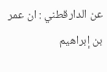عن الدارقطني : ان عمر بن إبراهيم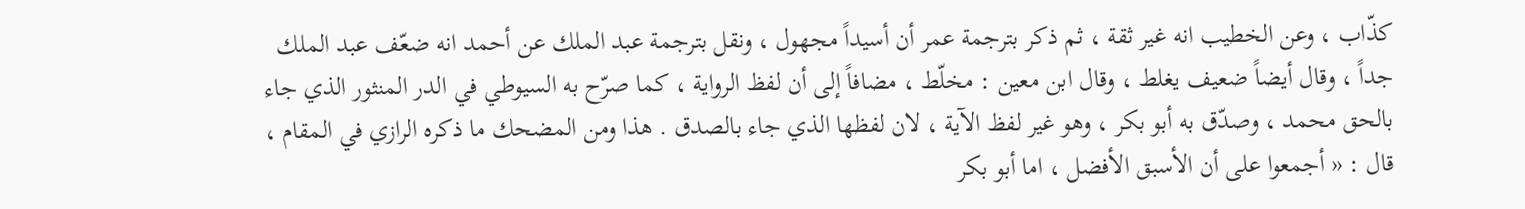كذّاب ، وعن الخطيب انه غير ثقة ، ثم ذكر بترجمة عمر أن أسيداً مجهول ، ونقل بترجمة عبد الملك عن أحمد انه ضعّف عبد الملك جداً ، وقال أيضاً ضعيف يغلط ، وقال ابن معين : مخلّط ، مضافاً إلى أن لفظ الرواية ، كما صرّح به السيوطي في الدر المنثور الذي جاء بالحق محمد ، وصدّق به أبو بكر ، وهو غير لفظ الآية ، لان لفظها الذي جاء بالصدق . هذا ومن المضحك ما ذكره الرازي في المقام ، قال : « أجمعوا على أن الأسبق الأفضل ، اما أبو بكر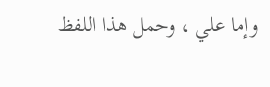وإما علي ، وحمل هذا اللفظ